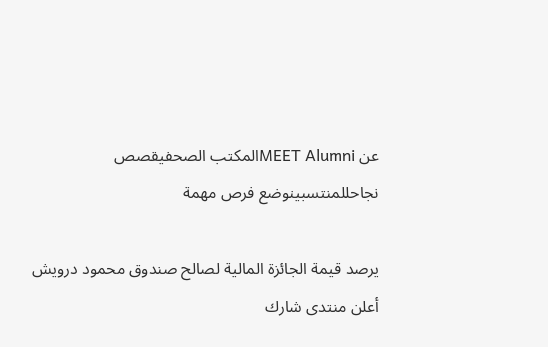عن MEET Alumniالمكتب الصحفيقصص نجاحللمنتسبينوضع فرص مهمة

يرصد قيمة الجائزة المالية لصالح صندوق محمود درويش
أعلن منتدى شارك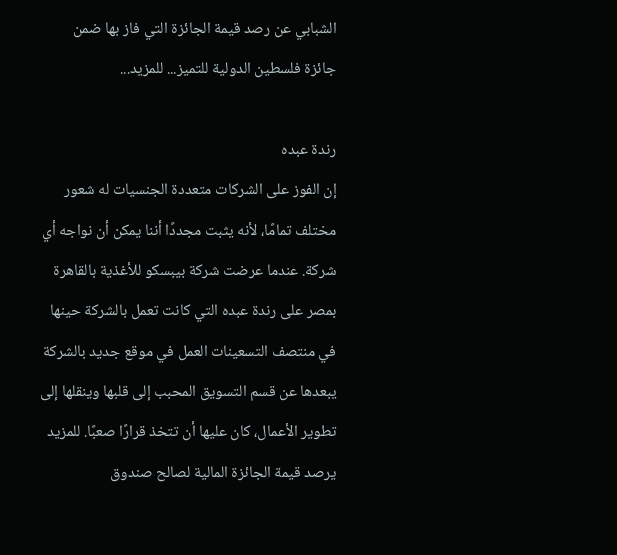الشبابي عن رصد قيمة الجائزة التي فاز بها ضمن جائزة فلسطين الدولية للتميز... للمزيد...

رندة عبده
إن الفوز على الشركات متعددة الجنسيات له شعور مختلف تمامًا، لأنه يثبت مجددًا أننا يمكن أن نواجه أي شركة. عندما عرضت شركة بيبسكو للأغذية بالقاهرة بمصر على رندة عبده التي كانت تعمل بالشركة حينها في منتصف التسعينات العمل في موقع جديد بالشركة يبعدها عن قسم التسويق المحبب إلى قلبها وينقلها إلى تطوير الأعمال، كان عليها أن تتخذ قرارًا صعبًا. للمزيد
يرصد قيمة الجائزة المالية لصالح صندوق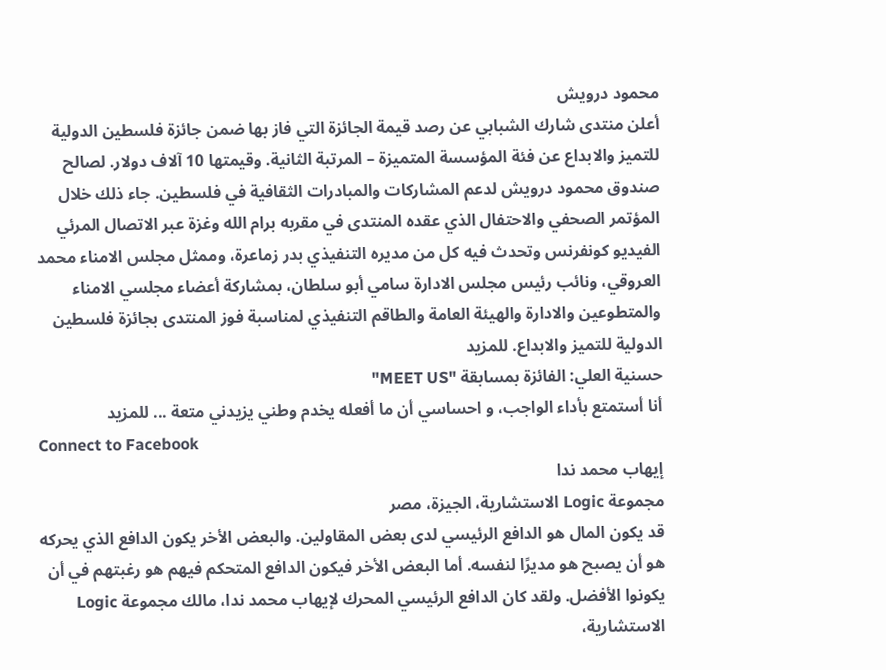محمود درويش
أعلن منتدى شارك الشبابي عن رصد قيمة الجائزة التي فاز بها ضمن جائزة فلسطين الدولية للتميز والابداع عن فئة المؤسسة المتميزة – المرتبة الثانية. وقيمتها 10 آلاف دولار. لصالح صندوق محمود درويش لدعم المشاركات والمبادرات الثقافية في فلسطين. جاء ذلك خلال المؤتمر الصحفي والاحتفال الذي عقده المنتدى في مقربه برام الله وغزة عبر الاتصال المرئي الفيديو كونفرنس وتحدث فيه كل من مديره التنفيذي بدر زماعرة، وممثل مجلس الامناء محمد العروقي، ونائب رئيس مجلس الادارة سامي أبو سلطان، بمشاركة أعضاء مجلسي الامناء والمتطوعين والادارة والهيئة العامة والطاقم التنفيذي لمناسبة فوز المنتدى بجائزة فلسطين الدولية للتميز والابداع. للمزيد
حسنية العلي: الفائزة بمسابقة "MEET US"
أنا أستمتع بأداء الواجب، و احساسي أن ما أفعله يخدم وطني يزيدني متعة ... للمزيد
Connect to Facebook
إيهاب محمد ندا
مجموعة Logic الاستشارية، الجيزة، مصر
قد يكون المال هو الدافع الرئيسي لدى بعض المقاولين. والبعض الأخر يكون الدافع الذي يحركه هو أن يصبح هو مديرًا لنفسه. أما البعض الأخر فيكون الدافع المتحكم فيهم هو رغبتهم في أن يكونوا الأفضل. ولقد كان الدافع الرئيسي المحرك لإيهاب محمد ندا، مالك مجموعة Logic الاستشارية،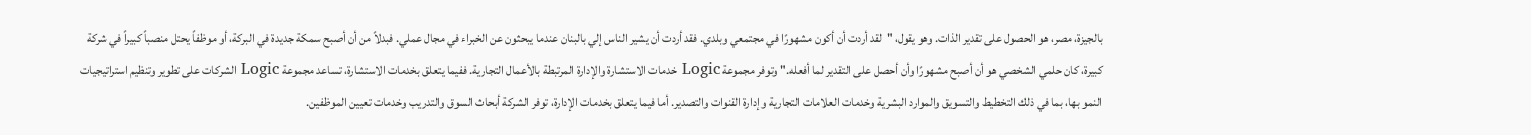بالجيزة، مصر، هو الحصول على تقدير الذات. وهو يقول، "لقد أردت أن أكون مشهورًا في مجتمعي وبلدي. فقد أردت أن يشير الناس إلي بالبنان عندما يبحثون عن الخبراء في مجال عملي. فبدلاً من أن أصبح سمكة جديدة في البركة، أو موظفاً يحتل منصباً كبيراً في شركة كبيرة، كان حلمي الشخصي هو أن أصبح مشهورًا وأن أحصل على التقدير لما أفعله." وتوفر مجموعة Logic خدمات الاستشارة والإدارة المرتبطة بالأعمال التجارية. ففيما يتعلق بخدمات الاستشارة، تساعد مجموعة Logic الشركات على تطوير وتنظيم استراتيجيات النمو بها، بما في ذلك التخطيط والتسويق والموارد البشرية وخدمات العلامات التجارية وإدارة القنوات والتصدير. أما فيما يتعلق بخدمات الإدارة، توفر الشركة أبحاث السوق والتدريب وخدمات تعيين الموظفين.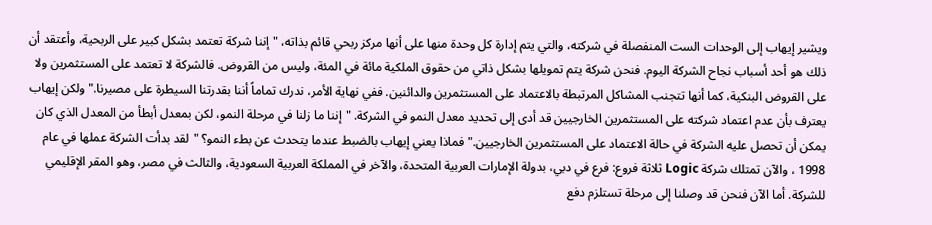ويشير إيهاب إلى الوحدات الست المنفصلة في شركته، والتي يتم إدارة كل وحدة منها على أنها مركز ربحي قائم بذاته، "إننا شركة تعتمد بشكل كبير على الربحية، وأعتقد أن ذلك هو أحد أسباب نجاح الشركة اليوم. فنحن شركة يتم تمويلها بشكل ذاتي من حقوق الملكية مائة في المئة، وليس من القروض. فالشركة لا تعتمد على المستثمرين ولا على القروض البنكية، كما أنها تتجنب المشاكل المرتبطة بالاعتماد على المستثمرين والدائنين. ففي نهاية الأمر، ندرك تماماً أننا بقدرتنا السيطرة على مصيرنا." ولكن إيهاب يعترف بأن عدم اعتماد شركته على المستثمرين الخارجيين قد أدى إلى تحديد معدل النمو في الشركة. "إننا ما زلنا في مرحلة النمو، لكن بمعدل أبطأ من المعدل الذي كان يمكن أن تحصل عليه الشركة في حالة الاعتماد على المستثمرين الخارجيين." فماذا يعني إيهاب بالضبط عندما يتحدث عن بطء النمو؟ "لقد بدأت الشركة عملها في عام 1998 ، والآن تمتلك شركة Logic ثلاثة فروع: فرع في دبي، بدولة الإمارات العربية المتحدة، والآخر في المملكة العربية السعودية، والثالث في مصر، وهو المقر الإقليمي للشركة. أما الآن فنحن قد وصلنا إلى مرحلة تستلزم دفع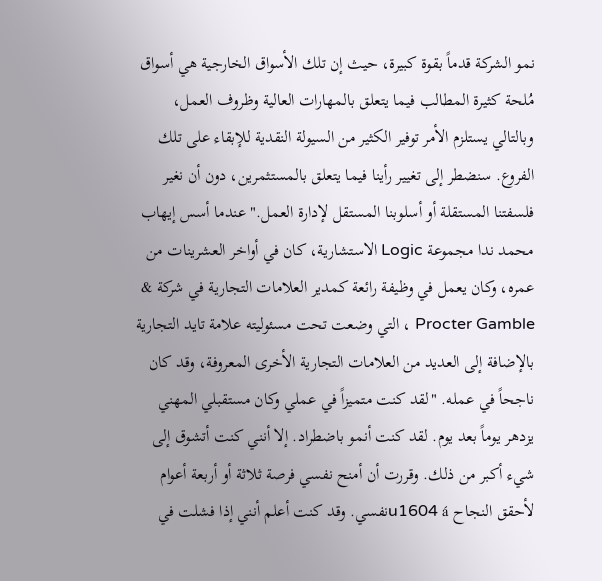نمو الشركة قدماً بقوة كبيرة، حيث إن تلك الأسواق الخارجية هي أسواق مُلحة كثيرة المطالب فيما يتعلق بالمهارات العالية وظروف العمل، وبالتالي يستلزم الأمر توفير الكثير من السيولة النقدية للإبقاء على تلك الفروع. سنضطر إلى تغيير رأينا فيما يتعلق بالمستثمرين، دون أن نغير فلسفتنا المستقلة أو أسلوبنا المستقل لإدارة العمل." عندما أسس إيهاب محمد ندا مجموعة Logic الاستشارية، كان في أواخر العشرينات من عمره، وكان يعمل في وظيفة رائعة كمدير العلامات التجارية في شركة & Procter Gamble ، التي وضعت تحت مسئوليته علامة تايد التجارية بالإضافة إلى العديد من العلامات التجارية الأخرى المعروفة، وقد كان ناجحاً في عمله. "لقد كنت متميزاً في عملي وكان مستقبلي المهني يزدهر يوماً بعد يوم. لقد كنت أنمو باضطراد. إلا أنني كنت أتشوق إلى شيء أكبر من ذلك. وقررت أن أمنح نفسي فرصة ثلاثة أو أربعة أعوام لأحقق النجاح u1604 áنفسي. وقد كنت أعلم أنني إذا فشلت في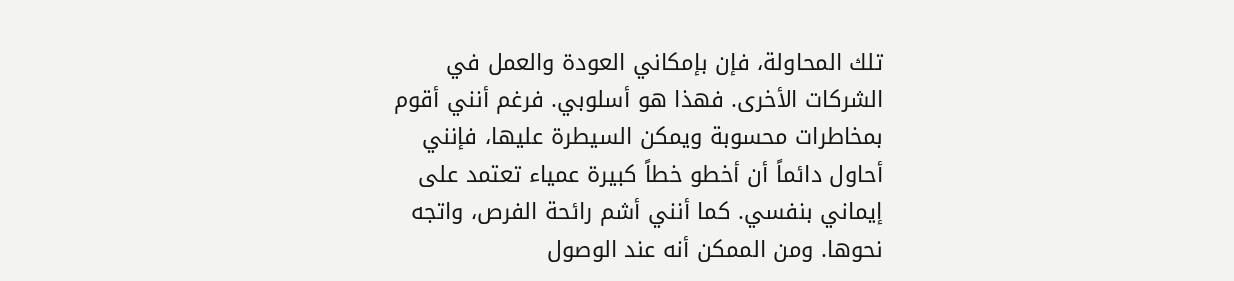تلك المحاولة، فإن بإمكاني العودة والعمل في الشركات الأخرى. فهذا هو أسلوبي. فرغم أنني أقوم بمخاطرات محسوبة ويمكن السيطرة عليها، فإنني أحاول دائماً أن أخطو خطاً كبيرة عمياء تعتمد على إيماني بنفسي. كما أنني أشم رائحة الفرص، واتجه نحوها. ومن الممكن أنه عند الوصول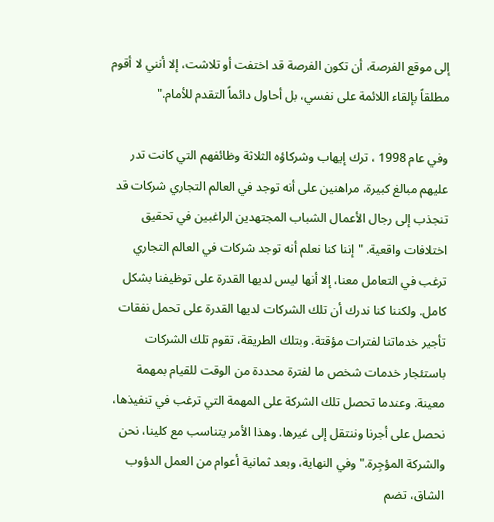إلى موقع الفرصة، أن تكون الفرصة قد اختفت أو تلاشت، إلا أنني لا أقوم مطلقاً بإلقاء اللائمة على نفسي، بل أحاول دائماً التقدم للأمام."

وفي عام 1998 ، ترك إيهاب وشركاؤه الثلاثة وظائفهم التي كانت تدر عليهم مبالغ كبيرة، مراهنين على أنه توجد في العالم التجاري شركات قد تنجذب إلى رجال الأعمال الشباب المجتهدين الراغبين في تحقيق اختلافات واقعية. "إننا كنا نعلم أنه توجد شركات في العالم التجاري ترغب في التعامل معنا، إلا أنها ليس لديها القدرة على توظيفنا بشكل كامل. ولكننا كنا ندرك أن تلك الشركات لديها القدرة على تحمل نفقات تأجير خدماتنا لفترات مؤقتة. وبتلك الطريقة، تقوم تلك الشركات باستئجار خدمات شخص ما لفترة محددة من الوقت للقيام بمهمة معينة. وعندما تحصل تلك الشركة على المهمة التي ترغب في تنفيذها، نحصل على أجرنا وننتقل إلى غيرها. وهذا الأمر يتناسب مع كلينا، نحن والشركة المؤجِرة." وفي النهاية، وبعد ثمانية أعوام من العمل الدؤوب الشاق، تضم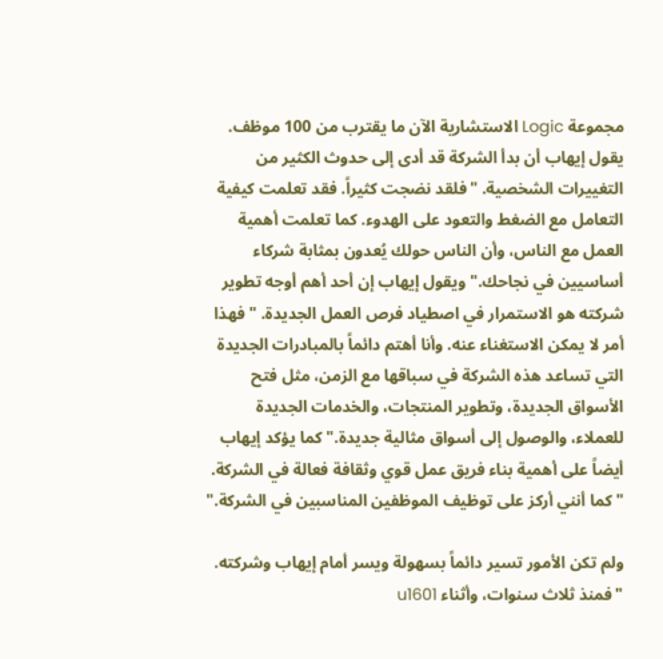مجموعة Logic الاستشارية الآن ما يقترب من 100 موظف. يقول إيهاب أن بدأ الشركة قد أدى إلى حدوث الكثير من التغييرات الشخصية. "فلقد نضجت كثيراً. فقد تعلمت كيفية التعامل مع الضغط والتعود على الهدوء. كما تعلمت أهمية العمل مع الناس، وأن الناس حولك يُعدون بمثابة شركاء أساسيين في نجاحك." ويقول إيهاب إن أحد أهم أوجه تطوير شركته هو الاستمرار في اصطياد فرص العمل الجديدة. "فهذا أمر لا يمكن الاستغناء عنه. وأنا أهتم دائماً بالمبادرات الجديدة التي تساعد هذه الشركة في سباقها مع الزمن، مثل فتح الأسواق الجديدة، وتطوير المنتجات، والخدمات الجديدة للعملاء، والوصول إلى أسواق مثالية جديدة." كما يؤكد إيهاب أيضاً على أهمية بناء فريق عمل قوي وثقافة فعالة في الشركة. "كما أنني أركز على توظيف الموظفين المناسبين في الشركة."

ولم تكن الأمور تسير دائماً بسهولة ويسر أمام إيهاب وشركته. "فمنذ ثلاث سنوات، وأثناء u1601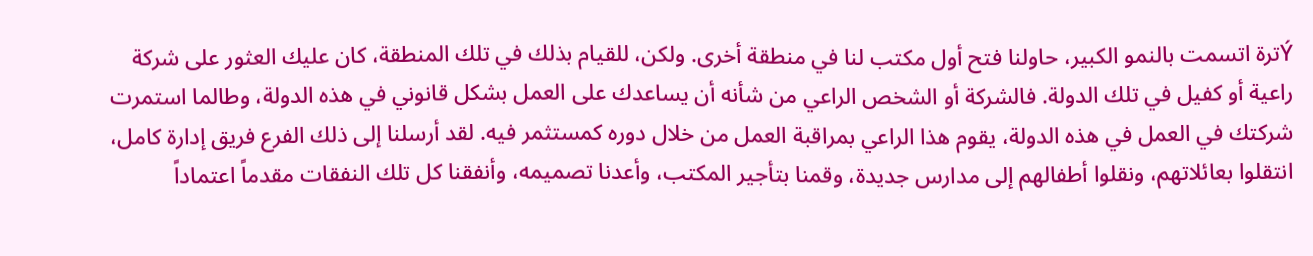Ýترة اتسمت بالنمو الكبير، حاولنا فتح أول مكتب لنا في منطقة أخرى. ولكن، للقيام بذلك في تلك المنطقة، كان عليك العثور على شركة راعية أو كفيل في تلك الدولة. فالشركة أو الشخص الراعي من شأنه أن يساعدك على العمل بشكل قانوني في هذه الدولة، وطالما استمرت شركتك في العمل في هذه الدولة، يقوم هذا الراعي بمراقبة العمل من خلال دوره كمستثمر فيه. لقد أرسلنا إلى ذلك الفرع فريق إدارة كامل، انتقلوا بعائلاتهم، ونقلوا أطفالهم إلى مدارس جديدة، وقمنا بتأجير المكتب، وأعدنا تصميمه، وأنفقنا كل تلك النفقات مقدماً اعتماداً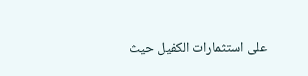على استثمارات الكفيل حيث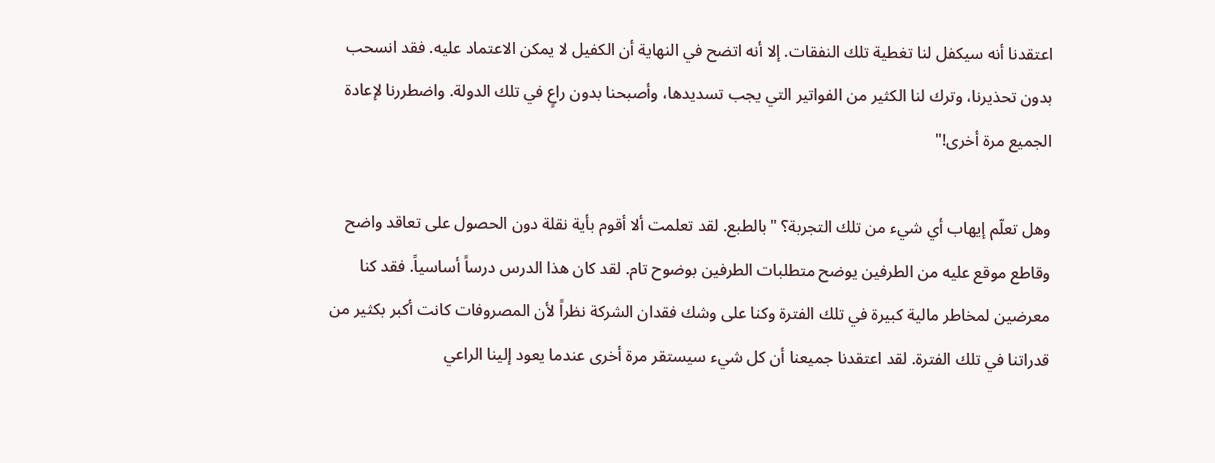اعتقدنا أنه سيكفل لنا تغطية تلك النفقات. إلا أنه اتضح في النهاية أن الكفيل لا يمكن الاعتماد عليه. فقد انسحب بدون تحذيرنا، وترك لنا الكثير من الفواتير التي يجب تسديدها، وأصبحنا بدون راعٍ في تلك الدولة. واضطررنا لإعادة الجميع مرة أخرى!"

وهل تعلّم إيهاب أي شيء من تلك التجربة؟ "بالطبع. لقد تعلمت ألا أقوم بأية نقلة دون الحصول على تعاقد واضح وقاطع موقع عليه من الطرفين يوضح متطلبات الطرفين بوضوح تام. لقد كان هذا الدرس درساً أساسياً. فقد كنا معرضين لمخاطر مالية كبيرة في تلك الفترة وكنا على وشك فقدان الشركة نظراً لأن المصروفات كانت أكبر بكثير من قدراتنا في تلك الفترة. لقد اعتقدنا جميعنا أن كل شيء سيستقر مرة أخرى عندما يعود إلينا الراعي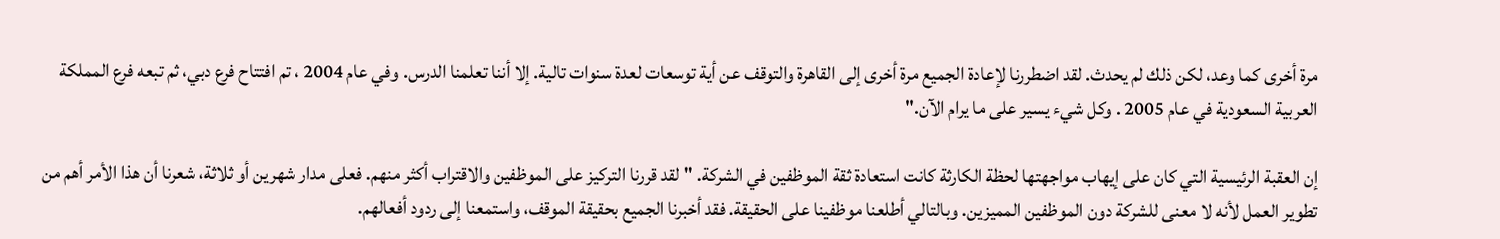مرة أخرى كما وعد، لكن ذلك لم يحدث. لقد اضطررنا لإعادة الجميع مرة أخرى إلى القاهرة والتوقف عن أية توسعات لعدة سنوات تالية. إلا أننا تعلمنا الدرس. وفي عام 2004 ، تم افتتاح فرع دبي، ثم تبعه فرع المملكة العربية السعودية في عام 2005 . وكل شيء يسير على ما يرام الآن."

إن العقبة الرئيسية التي كان على إيهاب مواجهتها لحظة الكارثة كانت استعادة ثقة الموظفين في الشركة. "لقد قررنا التركيز على الموظفين والاقتراب أكثر منهم. فعلى مدار شهرين أو ثلاثة، شعرنا أن هذا الأمر أهم من تطوير العمل لأنه لا معنى للشركة دون الموظفين المميزين. وبالتالي أطلعنا موظفينا على الحقيقة. فقد أخبرنا الجميع بحقيقة الموقف، واستمعنا إلى ردود أفعالهم.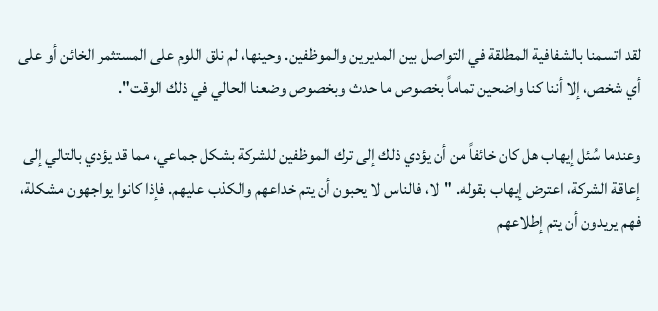لقد اتسمنا بالشفافية المطلقة في التواصل بين المديرين والموظفين. وحينها، لم نلق اللوم على المستثمر الخائن أو على أي شخص، إلا أننا كنا واضحين تماماً بخصوص ما حدث وبخصوص وضعنا الحالي في ذلك الوقت".

وعندما سُئل إيهاب هل كان خائفاً من أن يؤدي ذلك إلى ترك الموظفين للشركة بشكل جماعي، مما قد يؤدي بالتالي إلى إعاقة الشركة، اعترض إيهاب بقوله. "لا، فالناس لا يحبون أن يتم خداعهم والكذب عليهم. فإذا كانوا يواجهون مشكلة، فهم يريدون أن يتم إطلاعهم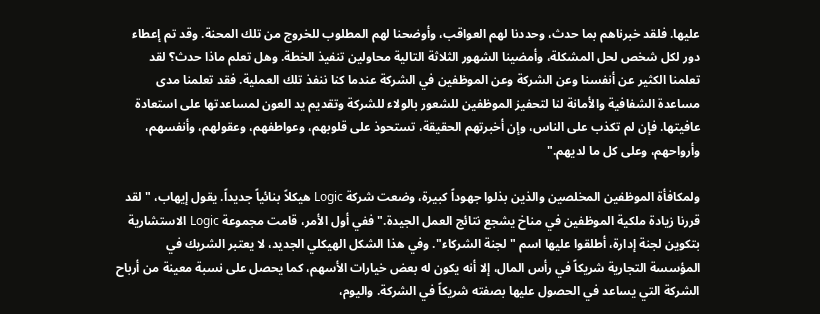عليها. فلقد خبرناهم بما حدث، وحددنا لهم العواقب، وأوضحنا لهم المطلوب للخروج من تلك المحنة. وقد تم إعطاء دور لكل شخص لحل المشكلة، وأمضينا الشهور الثلاثة التالية محاولين تنفيذ الخطة. وهل تعلم ماذا حدث؟ لقد تعلمنا الكثير عن أنفسنا وعن الشركة وعن الموظفين في الشركة عندما كنا ننفذ تلك العملية. فقد تعلمنا مدى مساعدة الشفافية والأمانة لنا لتحفيز الموظفين للشعور بالولاء للشركة وتقديم يد العون لمساعدتها على استعادة عافيتها. فإن لم تكذب على الناس، وإن أخبرتهم الحقيقة، تستحوذ على قلوبهم، وعواطفهم، وعقولهم، وأنفسهم، وأرواحهم، وعلى كل ما لديهم."

ولمكافأة الموظفين المخلصين والذين بذلوا جهوداً كبيرة، وضعت شركة Logic هيكلاً بنائياً جديداً. يقول إيهاب، "لقد قررنا زيادة ملكية الموظفين في مناخ يشجع نتائج العمل الجيدة." ففي أول الأمر، قامت مجموعة Logic الاستشارية بتكوين لجنة إدارة، أطلقوا عليها اسم "لجنة الشركاء". وفي هذا الشكل الهيكلي الجديد، لا يعتبر الشريك في المؤسسة التجارية شريكاً في رأس المال، إلا أنه يكون له بعض خيارات الأسهم، كما يحصل على نسبة معينة من أرباح الشركة التي يساعد في الحصول عليها بصفته شريكاً في الشركة. واليوم،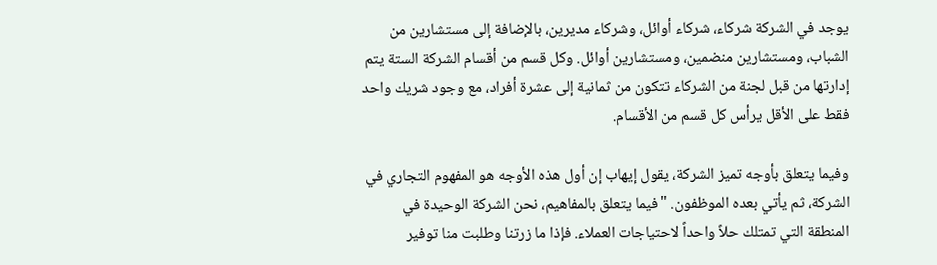يوجد في الشركة شركاء، شركاء أوائل، وشركاء مديرين، بالإضافة إلى مستشارين من الشباب، ومستشارين منضمين، ومستشارين أوائل. وكل قسم من أقسام الشركة الستة يتم إدارتها من قبل لجنة من الشركاء تتكون من ثمانية إلى عشرة أفراد، مع وجود شريك واحد فقط على الأقل يرأس كل قسم من الأقسام.

وفيما يتعلق بأوجه تميز الشركة، يقول إيهاب إن أول هذه الأوجه هو المفهوم التجاري في الشركة، ثم يأتي بعده الموظفون. "فيما يتعلق بالمفاهيم، نحن الشركة الوحيدة في المنطقة التي تمتلك حلاً واحداً لاحتياجات العملاء. فإذا ما زرتنا وطلبت منا توفير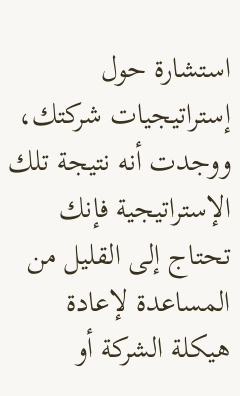استشارة حول إستراتيجيات شركتك، ووجدت أنه نتيجة تلك الإستراتيجية فإنك تحتاج إلى القليل من المساعدة لإعادة هيكلة الشركة أو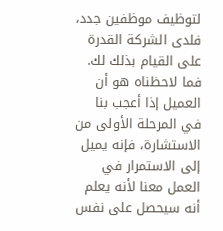لتوظيف موظفين جدد، فلدى الشركة القدرة على القيام بذلك لك. فما لاحظناه هو أن العميل إذا أعجب بنا في المرحلة الأولى من الاستشارة، فإنه يميل إلى الاستمرار في العمل معنا لأنه يعلم أنه سيحصل على نفس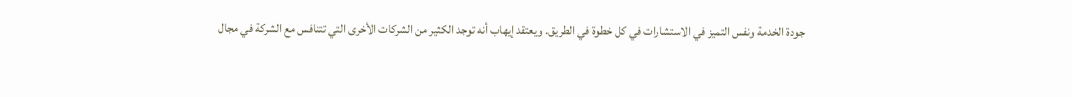جودة الخدمة ونفس التميز في الاستشارات في كل خطوة في الطريق. ويعتقد إيهاب أنه توجد الكثير من الشركات الأخرى التي تتنافس مع الشركة في مجال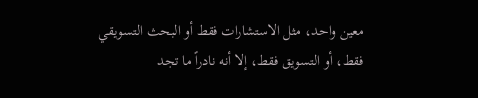معين واحد، مثل الاستشارات فقط أو البحث التسويقي فقط، أو التسويق فقط، إلا أنه نادراً ما تجد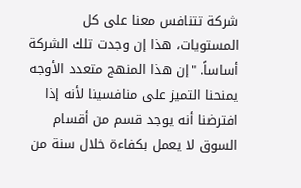شركة تتنافس معنا على كل المستويات، هذا إن وجدت تلك الشركة أساساً. "إن هذا المنهج متعدد الأوجه يمنحنا التميز على منافسينا لأنه إذا افترضنا أنه يوجد قسم من أقسام السوق لا يعمل بكفاءة خلال سنة من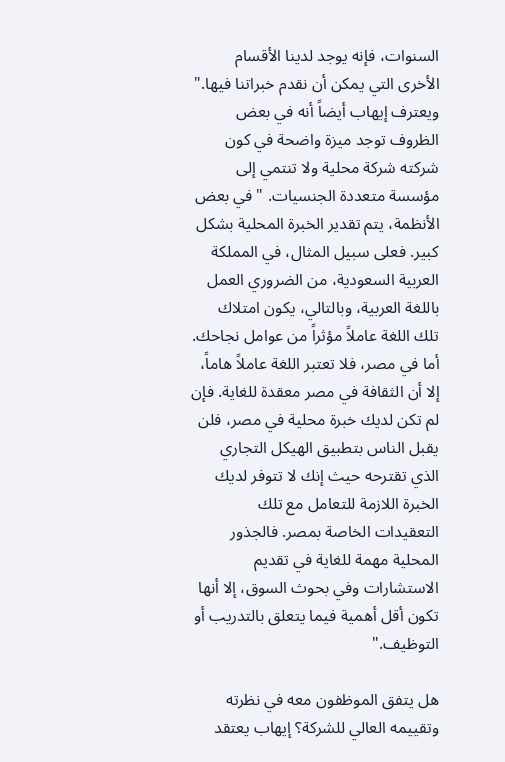السنوات، فإنه يوجد لدينا الأقسام الأخرى التي يمكن أن نقدم خبراتنا فيها." ويعترف إيهاب أيضاً أنه في بعض الظروف توجد ميزة واضحة في كون شركته شركة محلية ولا تنتمي إلى مؤسسة متعددة الجنسيات. "في بعض الأنظمة، يتم تقدير الخبرة المحلية بشكل كبير. فعلى سبيل المثال، في المملكة العربية السعودية، من الضروري العمل باللغة العربية، وبالتالي، يكون امتلاك تلك اللغة عاملاً مؤثراً من عوامل نجاحك. أما في مصر، فلا تعتبر اللغة عاملاً هاماً، إلا أن الثقافة في مصر معقدة للغاية. فإن لم تكن لديك خبرة محلية في مصر، فلن يقبل الناس بتطبيق الهيكل التجاري الذي تقترحه حيث إنك لا تتوفر لديك الخبرة اللازمة للتعامل مع تلك التعقيدات الخاصة بمصر. فالجذور المحلية مهمة للغاية في تقديم الاستشارات وفي بحوث السوق، إلا أنها تكون أقل أهمية فيما يتعلق بالتدريب أو التوظيف."

هل يتفق الموظفون معه في نظرته وتقييمه العالي للشركة؟ إيهاب يعتقد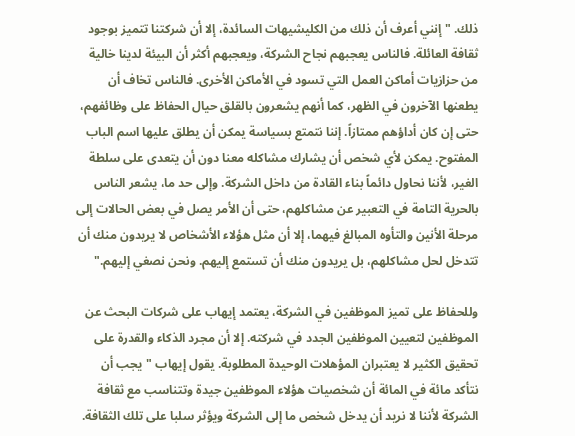ذلك. "إنني أعرف أن ذلك من الكليشيهات السائدة، إلا أن شركتنا تتميز بوجود ثقافة العائلة. فالناس يعجبهم نجاح الشركة، ويعجبهم أكثر أن البيئة لدينا خالية من حزازيات أماكن العمل التي تسود في الأماكن الأخرى. فالناس تخاف أن يطعنها الآخرون في الظهر، كما أنهم يشعرون بالقلق حيال الحفاظ على وظائفهم، حتى إن كان أداؤهم ممتازاً. إننا نتمتع بسياسة يمكن أن يطلق عليها اسم الباب المفتوح. يمكن لأي شخص أن يشارك مشاكله معنا دون أن يتعدى على سلطة الغير، لأننا نحاول دائماً بناء القادة من داخل الشركة. وإلى حد ما، يشعر الناس بالحرية التامة في التعبير عن مشاكلهم، حتى أن الأمر يصل في بعض الحالات إلى مرحلة الأنين والتأوه المبالغ فيهما، إلا أن مثل هؤلاء الأشخاص لا يريدون منك أن تتدخل لحل مشاكلهم، بل يريدون منك أن تستمع إليهم. ونحن نصغي إليهم."

وللحفاظ على تميز الموظفين في الشركة، يعتمد إيهاب على شركات البحث عن الموظفين لتعيين الموظفين الجدد في شركته. إلا أن مجرد الذكاء والقدرة على تحقيق الكثير لا يعتبران المؤهلات الوحيدة المطلوبة. يقول إيهاب "يجب أن نتأكد مائة في المائة أن شخصيات هؤلاء الموظفين جيدة وتتناسب مع ثقافة الشركة لأننا لا نريد أن يدخل شخص ما إلى الشركة ويؤثر سلبا على تلك الثقافة.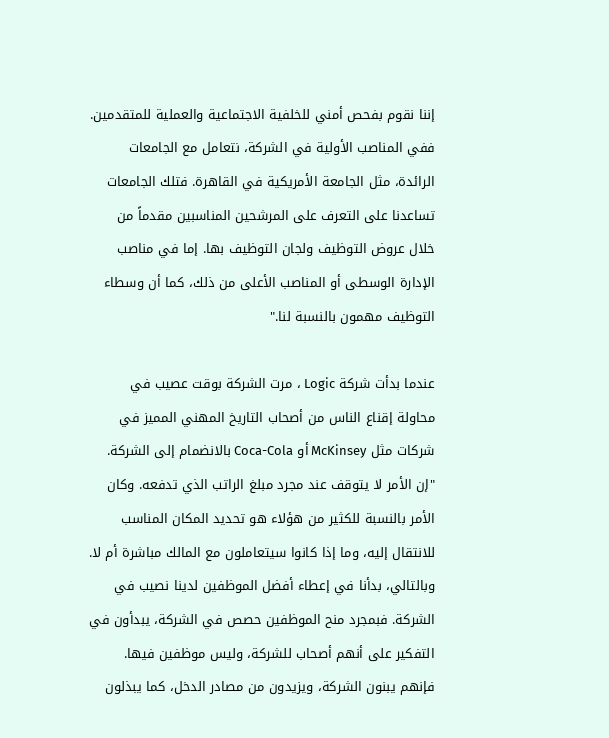إننا نقوم بفحص أمني للخلفية الاجتماعية والعملية للمتقدمين. ففي المناصب الأولية في الشركة، نتعامل مع الجامعات الرائدة، مثل الجامعة الأمريكية في القاهرة. فتلك الجامعات تساعدنا على التعرف على المرشحين المناسبين مقدماً من خلال عروض التوظيف ولجان التوظيف بها. إما في مناصب الإدارة الوسطى أو المناصب الأعلى من ذلك، كما أن وسطاء التوظيف مهمون بالنسبة لنا."

عندما بدأت شركة Logic ، مرت الشركة بوقت عصيب في محاولة إقناع الناس من أصحاب التاريخ المهني المميز في شركات مثل McKinsey أو Coca-Cola بالانضمام إلى الشركة. "إن الأمر لا يتوقف عند مجرد مبلغ الراتب الذي تدفعه. وكان الأمر بالنسبة للكثير من هؤلاء هو تحديد المكان المناسب للانتقال إليه، وما إذا كانوا سيتعاملون مع المالك مباشرة أم لا. وبالتالي، بدأنا في إعطاء أفضل الموظفين لدينا نصيب في الشركة. فبمجرد منح الموظفين حصص في الشركة، يبدأون في التفكير على أنهم أصحاب للشركة، وليس موظفين فيها. فإنهم يبنون الشركة، ويزيدون من مصادر الدخل، كما يبذلون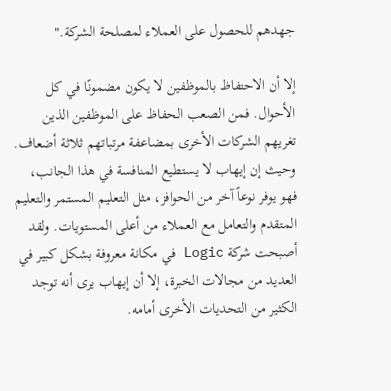جهدهم للحصول على العملاء لمصلحة الشركة."

إلا أن الاحتفاظ بالموظفين لا يكون مضمونًا في كل الأحوال. فمن الصعب الحفاظ على الموظفين الذين تغريهم الشركات الأخرى بمضاعفة مرتباتهم ثلاثة أضعاف. وحيث إن إيهاب لا يستطيع المنافسة في هذا الجانب، فهو يوفر نوعاً آخر من الحوافز، مثل التعليم المستمر والتعليم المتقدم والتعامل مع العملاء من أعلى المستويات. ولقد أصبحت شركة Logic في مكانة معروفة بشكل كبير في العديد من مجالات الخبرة، إلا أن إيهاب يرى أنه توجد الكثير من التحديات الأخرى أمامه.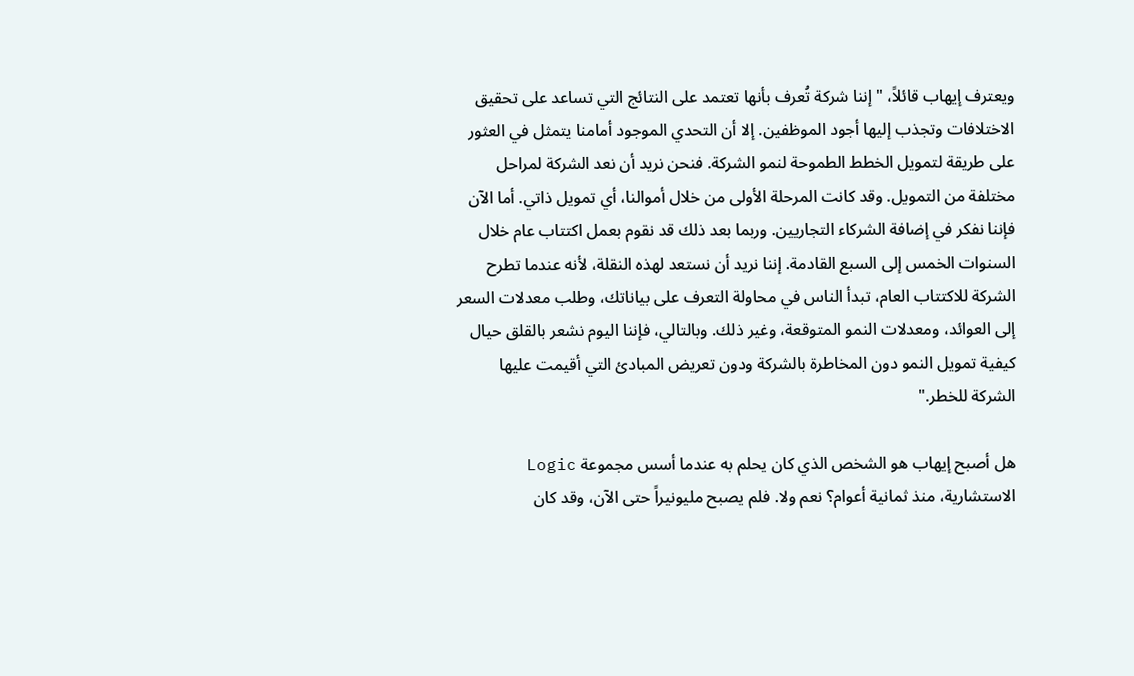ويعترف إيهاب قائلاً، "إننا شركة تُعرف بأنها تعتمد على النتائج التي تساعد على تحقيق الاختلافات وتجذب إليها أجود الموظفين. إلا أن التحدي الموجود أمامنا يتمثل في العثور على طريقة لتمويل الخطط الطموحة لنمو الشركة. فنحن نريد أن نعد الشركة لمراحل مختلفة من التمويل. وقد كانت المرحلة الأولى من خلال أموالنا، أي تمويل ذاتي. أما الآن فإننا نفكر في إضافة الشركاء التجاريين. وربما بعد ذلك قد نقوم بعمل اكتتاب عام خلال السنوات الخمس إلى السبع القادمة. إننا نريد أن نستعد لهذه النقلة، لأنه عندما تطرح الشركة للاكتتاب العام، تبدأ الناس في محاولة التعرف على بياناتك، وطلب معدلات السعر إلى العوائد، ومعدلات النمو المتوقعة، وغير ذلك. وبالتالي، فإننا اليوم نشعر بالقلق حيال كيفية تمويل النمو دون المخاطرة بالشركة ودون تعريض المبادئ التي أقيمت عليها الشركة للخطر."

هل أصبح إيهاب هو الشخص الذي كان يحلم به عندما أسس مجموعة Logic الاستشارية، منذ ثمانية أعوام؟ نعم ولا. فلم يصبح مليونيراً حتى الآن، وقد كان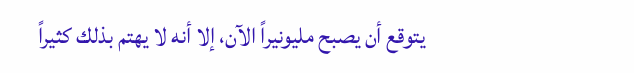يتوقع أن يصبح مليونيراً الآن، إلا أنه لا يهتم بذلك كثيراً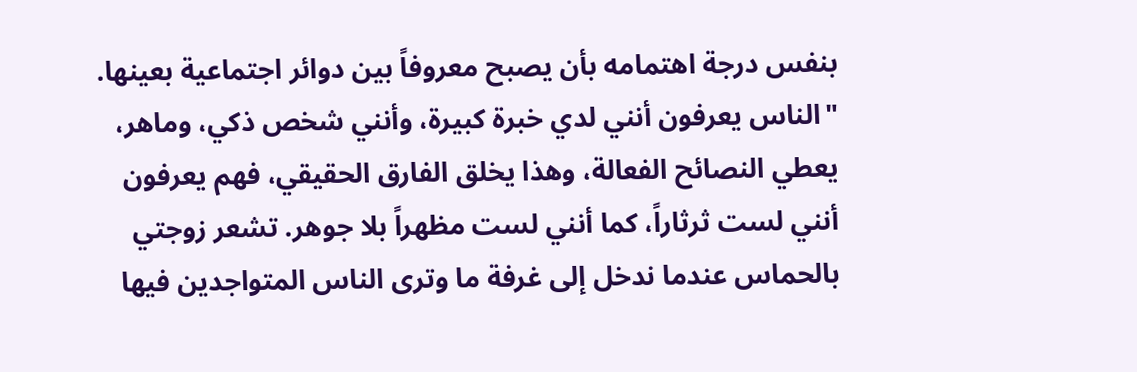بنفس درجة اهتمامه بأن يصبح معروفاً بين دوائر اجتماعية بعينها. "الناس يعرفون أنني لدي خبرة كبيرة، وأنني شخص ذكي، وماهر، يعطي النصائح الفعالة، وهذا يخلق الفارق الحقيقي، فهم يعرفون أنني لست ثرثاراً، كما أنني لست مظهراً بلا جوهر. تشعر زوجتي بالحماس عندما ندخل إلى غرفة ما وترى الناس المتواجدين فيها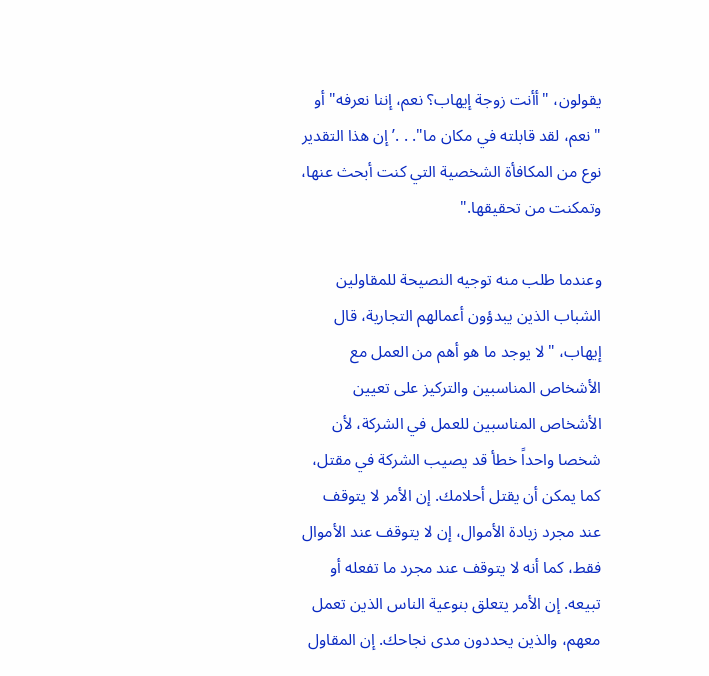يقولون، "أأنت زوجة إيهاب؟ نعم، إننا نعرفه" أو "نعم، لقد قابلته في مكان ما". . .’ إن هذا التقدير نوع من المكافأة الشخصية التي كنت أبحث عنها، وتمكنت من تحقيقها."

وعندما طلب منه توجيه النصيحة للمقاولين الشباب الذين يبدؤون أعمالهم التجارية، قال إيهاب، "لا يوجد ما هو أهم من العمل مع الأشخاص المناسبين والتركيز على تعيين الأشخاص المناسبين للعمل في الشركة، لأن شخصا واحداً خطأ قد يصيب الشركة في مقتل، كما يمكن أن يقتل أحلامك. إن الأمر لا يتوقف عند مجرد زيادة الأموال، إن لا يتوقف عند الأموال فقط، كما أنه لا يتوقف عند مجرد ما تفعله أو تبيعه. إن الأمر يتعلق بنوعية الناس الذين تعمل معهم، والذين يحددون مدى نجاحك. إن المقاول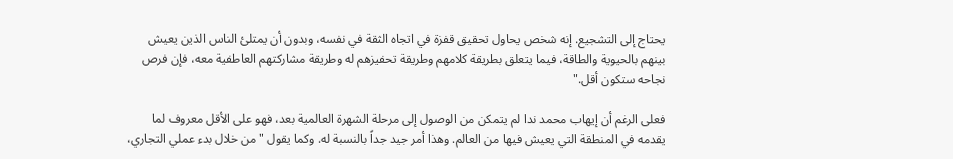يحتاج إلى التشجيع. إنه شخص يحاول تحقيق قفزة في اتجاه الثقة في نفسه، وبدون أن يمتلئ الناس الذين يعيش بينهم بالحيوية والطاقة، فيما يتعلق بطريقة كلامهم وطريقة تحفيزهم له وطريقة مشاركتهم العاطفية معه، فإن فرص نجاحه ستكون أقل."

فعلى الرغم أن إيهاب محمد ندا لم يتمكن من الوصول إلى مرحلة الشهرة العالمية بعد، فهو على الأقل معروف لما يقدمه في المنطقة التي يعيش فيها من العالم. وهذا أمر جيد جداً بالنسبة له. وكما يقول "من خلال بدء عملي التجاري،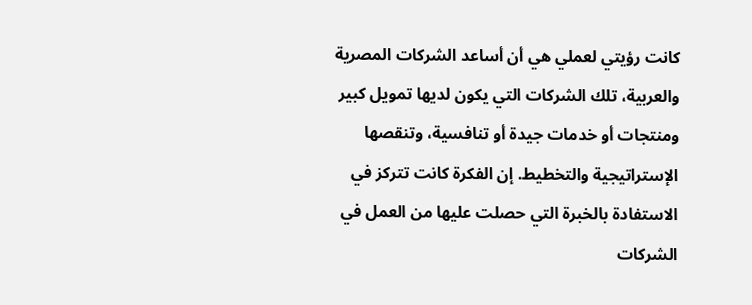كانت رؤيتي لعملي هي أن أساعد الشركات المصرية والعربية، تلك الشركات التي يكون لديها تمويل كبير ومنتجات أو خدمات جيدة أو تنافسية، وتنقصها الإستراتيجية والتخطيط. إن الفكرة كانت تتركز في الاستفادة بالخبرة التي حصلت عليها من العمل في الشركات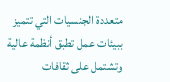متعددة الجنسيات التي تتميز ببيئات عمل تطبق أنظمة عالية وتشتمل على ثقافات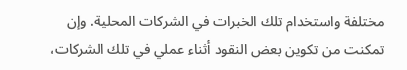مختلفة واستخدام تلك الخبرات في الشركات المحلية. وإن تمكنت من تكوين بعض النقود أثناء عملي في تلك الشركات،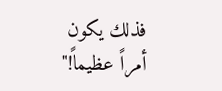فذلك يكون أمراً عظيماً!"